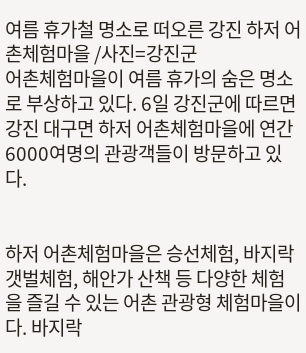여름 휴가철 명소로 떠오른 강진 하저 어촌체험마을 /사진=강진군
어촌체험마을이 여름 휴가의 숨은 명소로 부상하고 있다. 6일 강진군에 따르면 강진 대구면 하저 어촌체험마을에 연간 6000여명의 관광객들이 방문하고 있다.


하저 어촌체험마을은 승선체험, 바지락 갯벌체험, 해안가 산책 등 다양한 체험을 즐길 수 있는 어촌 관광형 체험마을이다. 바지락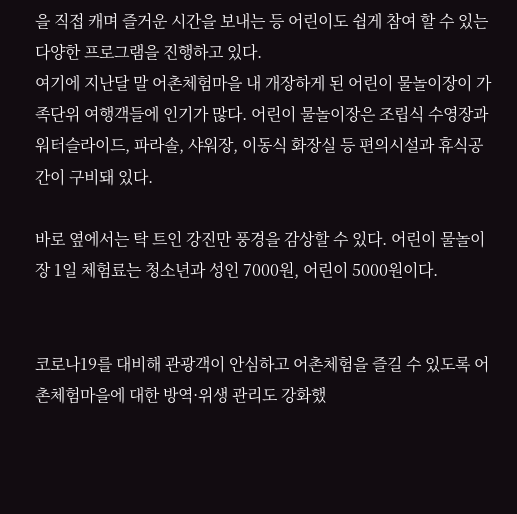을 직접 캐며 즐거운 시간을 보내는 등 어린이도 쉽게 참여 할 수 있는 다양한 프로그램을 진행하고 있다.
여기에 지난달 말 어촌체험마을 내 개장하게 된 어린이 물놀이장이 가족단위 여행객들에 인기가 많다. 어린이 물놀이장은 조립식 수영장과 워터슬라이드, 파라솔, 샤워장, 이동식 화장실 등 편의시설과 휴식공간이 구비돼 있다.

바로 옆에서는 탁 트인 강진만 풍경을 감상할 수 있다. 어린이 물놀이장 1일 체험료는 청소년과 성인 7000원, 어린이 5000원이다.


코로나19를 대비해 관광객이 안심하고 어촌체험을 즐길 수 있도록 어촌체험마을에 대한 방역·위생 관리도 강화했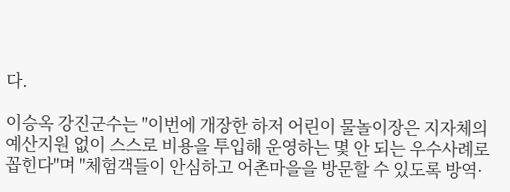다.

이승옥 강진군수는 "이번에 개장한 하저 어린이 물놀이장은 지자체의 예산지원 없이 스스로 비용을 투입해 운영하는 몇 안 되는 우수사례로 꼽힌다"며 "체험객들이 안심하고 어촌마을을 방문할 수 있도록 방역·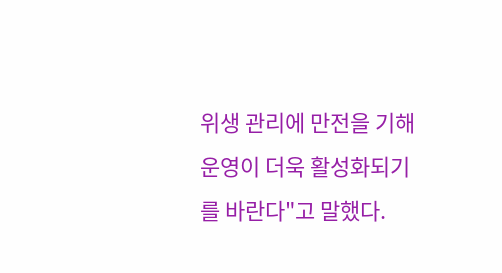위생 관리에 만전을 기해 운영이 더욱 활성화되기를 바란다"고 말했다.